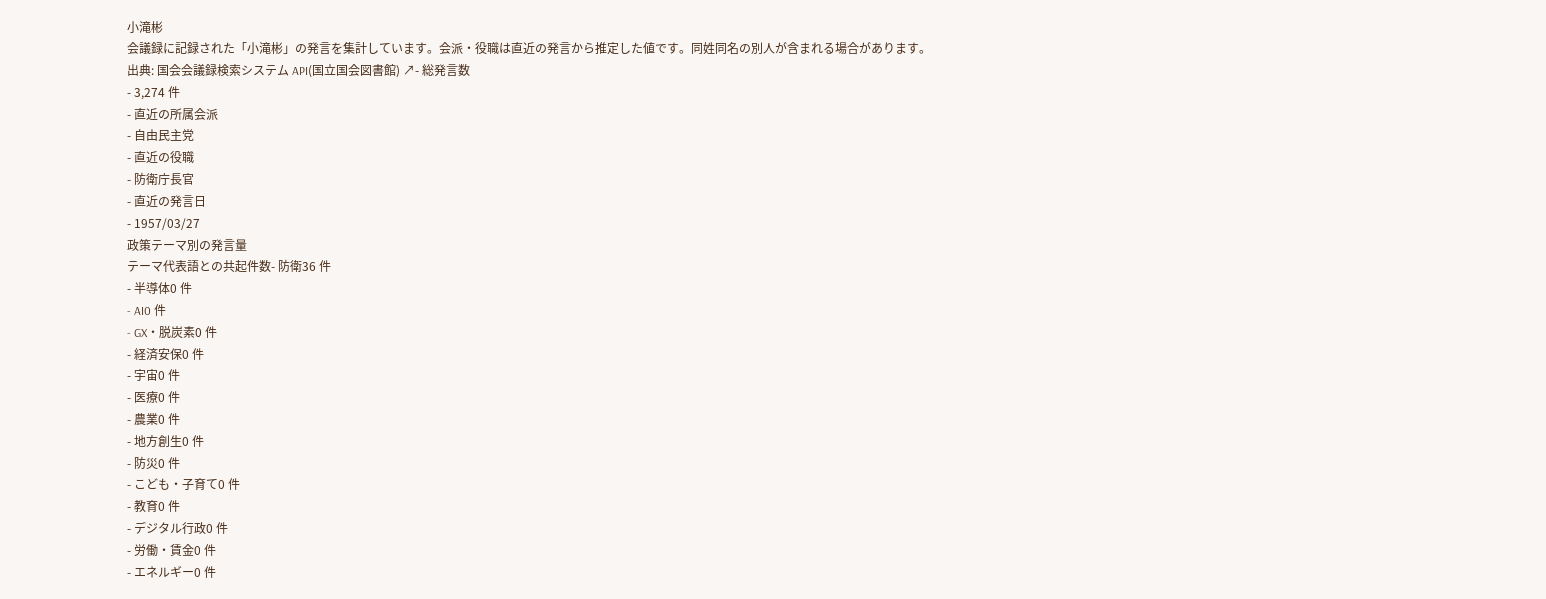小滝彬
会議録に記録された「小滝彬」の発言を集計しています。会派・役職は直近の発言から推定した値です。同姓同名の別人が含まれる場合があります。
出典: 国会会議録検索システム API(国立国会図書館) ↗- 総発言数
- 3,274 件
- 直近の所属会派
- 自由民主党
- 直近の役職
- 防衛庁長官
- 直近の発言日
- 1957/03/27
政策テーマ別の発言量
テーマ代表語との共起件数- 防衛36 件
- 半導体0 件
- AI0 件
- GX・脱炭素0 件
- 経済安保0 件
- 宇宙0 件
- 医療0 件
- 農業0 件
- 地方創生0 件
- 防災0 件
- こども・子育て0 件
- 教育0 件
- デジタル行政0 件
- 労働・賃金0 件
- エネルギー0 件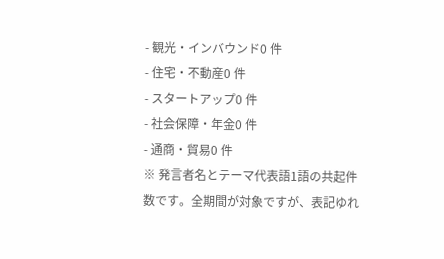- 観光・インバウンド0 件
- 住宅・不動産0 件
- スタートアップ0 件
- 社会保障・年金0 件
- 通商・貿易0 件
※ 発言者名とテーマ代表語1語の共起件数です。全期間が対象ですが、表記ゆれ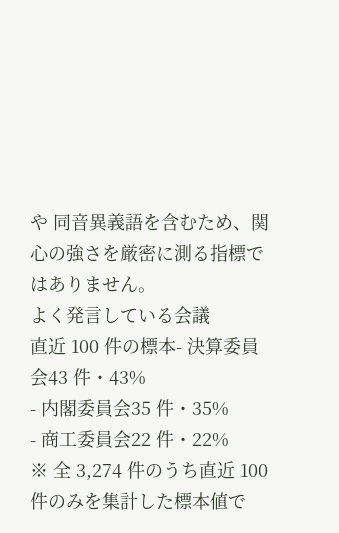や 同音異義語を含むため、関心の強さを厳密に測る指標ではありません。
よく発言している会議
直近 100 件の標本- 決算委員会43 件・43%
- 内閣委員会35 件・35%
- 商工委員会22 件・22%
※ 全 3,274 件のうち直近 100 件のみを集計した標本値で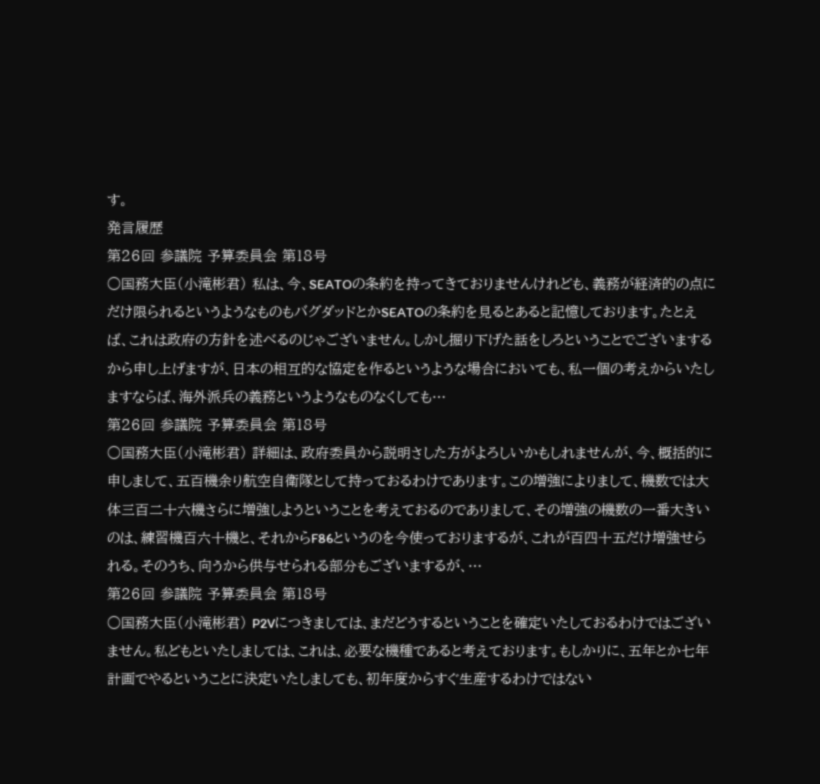す。
発言履歴
第26回 参議院 予算委員会 第18号
○国務大臣(小滝彬君) 私は、今、SEATOの条約を持ってきておりませんけれども、義務が経済的の点にだけ限られるというようなものもバグダッドとかSEATOの条約を見るとあると記憶しております。たとえば、これは政府の方針を述べるのじゃございません。しかし掘り下げた話をしろということでございまするから申し上げますが、日本の相互的な協定を作るというような場合においても、私一個の考えからいたしますならば、海外派兵の義務というようなものなくしても…
第26回 参議院 予算委員会 第18号
○国務大臣(小滝彬君) 詳細は、政府委員から説明さした方がよろしいかもしれませんが、今、概括的に申しまして、五百機余り航空自衛隊として持っておるわけであります。この増強によりまして、機数では大体三百二十六機さらに増強しようということを考えておるのでありまして、その増強の機数の一番大きいのは、練習機百六十機と、それからF86というのを今使っておりまするが、これが百四十五だけ増強せられる。そのうち、向うから供与せられる部分もございまするが、…
第26回 参議院 予算委員会 第18号
○国務大臣(小滝彬君) P2Vにつきましては、まだどうするということを確定いたしておるわけではございません。私どもといたしましては、これは、必要な機種であると考えております。もしかりに、五年とか七年計画でやるということに決定いたしましても、初年度からすぐ生産するわけではない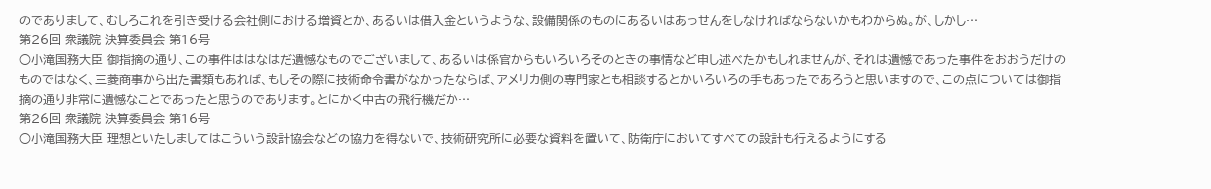のでありまして、むしろこれを引き受ける会社側における増資とか、あるいは借入金というような、設備関係のものにあるいはあっせんをしなければならないかもわからぬ。が、しかし…
第26回 衆議院 決算委員会 第16号
○小滝国務大臣 御指摘の通り、この事件ははなはだ遺憾なものでございまして、あるいは係官からもいろいろそのときの事情など申し述べたかもしれませんが、それは遺憾であった事件をおおうだけのものではなく、三菱商事から出た書類もあれば、もしその際に技術命令書がなかったならば、アメリカ側の専門家とも相談するとかいろいろの手もあったであろうと思いますので、この点については御指摘の通り非常に遺憾なことであったと思うのであります。とにかく中古の飛行機だか…
第26回 衆議院 決算委員会 第16号
○小滝国務大臣 理想といたしましてはこういう設計協会などの協力を得ないで、技術研究所に必要な資料を置いて、防衛庁においてすべての設計も行えるようにする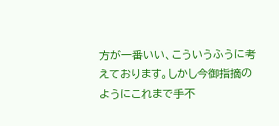方が一番いい、こういうふうに考えております。しかし今御指摘のようにこれまで手不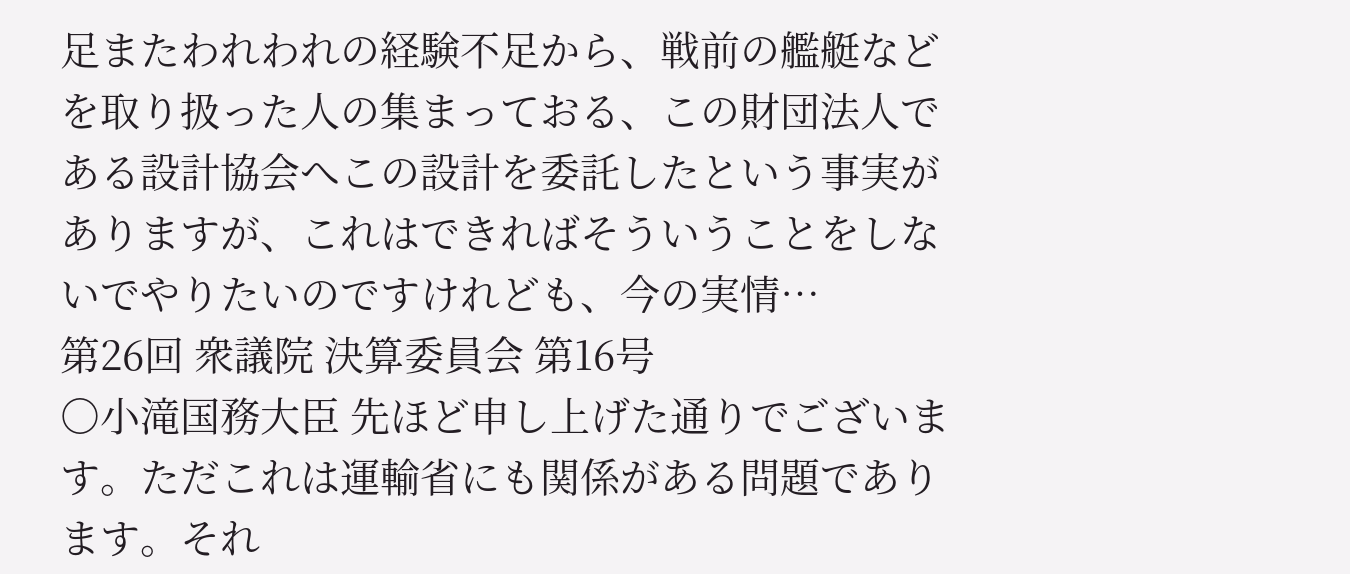足またわれわれの経験不足から、戦前の艦艇などを取り扱った人の集まっておる、この財団法人である設計協会へこの設計を委託したという事実がありますが、これはできればそういうことをしないでやりたいのですけれども、今の実情…
第26回 衆議院 決算委員会 第16号
○小滝国務大臣 先ほど申し上げた通りでございます。ただこれは運輸省にも関係がある問題であります。それ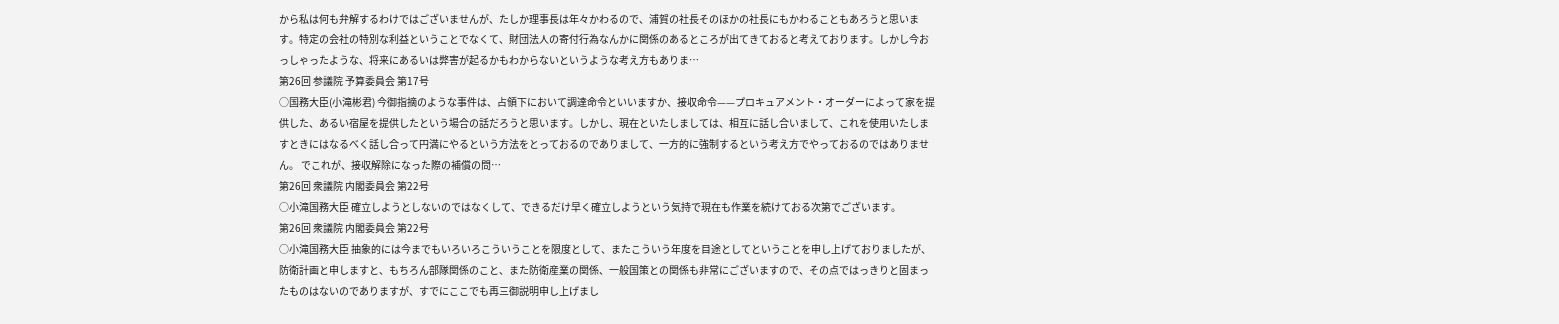から私は何も弁解するわけではございませんが、たしか理事長は年々かわるので、浦賀の社長そのほかの社長にもかわることもあろうと思います。特定の会社の特別な利益ということでなくて、財団法人の寄付行為なんかに関係のあるところが出てきておると考えております。しかし今おっしゃったような、将来にあるいは弊害が起るかもわからないというような考え方もありま…
第26回 参議院 予算委員会 第17号
○国務大臣(小滝彬君) 今御指摘のような事件は、占領下において調達命令といいますか、接収命令——プロキュアメント・オーダーによって家を提供した、あるい宿屋を提供したという場合の話だろうと思います。しかし、現在といたしましては、相互に話し合いまして、これを使用いたしますときにはなるべく話し合って円満にやるという方法をとっておるのでありまして、一方的に強制するという考え方でやっておるのではありません。 でこれが、接収解除になった際の補償の問…
第26回 衆議院 内閣委員会 第22号
○小滝国務大臣 確立しようとしないのではなくして、できるだけ早く確立しようという気持で現在も作業を続けておる次第でございます。
第26回 衆議院 内閣委員会 第22号
○小滝国務大臣 抽象的には今までもいろいろこういうことを限度として、またこういう年度を目途としてということを申し上げておりましたが、防衛計画と申しますと、もちろん部隊関係のこと、また防衛産業の関係、一般国策との関係も非常にございますので、その点ではっきりと固まったものはないのでありますが、すでにここでも再三御説明申し上げまし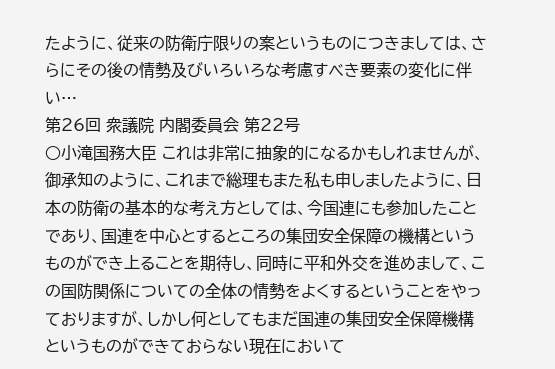たように、従来の防衛庁限りの案というものにつきましては、さらにその後の情勢及びいろいろな考慮すべき要素の変化に伴い…
第26回 衆議院 内閣委員会 第22号
○小滝国務大臣 これは非常に抽象的になるかもしれませんが、御承知のように、これまで総理もまた私も申しましたように、日本の防衛の基本的な考え方としては、今国連にも参加したことであり、国連を中心とするところの集団安全保障の機構というものができ上ることを期待し、同時に平和外交を進めまして、この国防関係についての全体の情勢をよくするということをやっておりますが、しかし何としてもまだ国連の集団安全保障機構というものができておらない現在において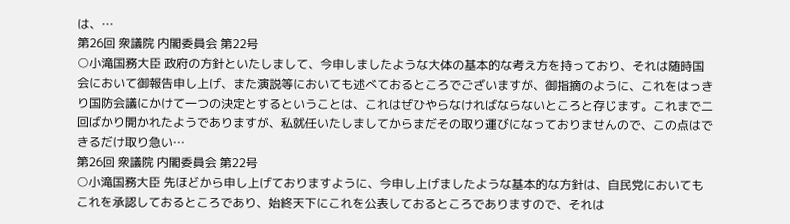は、…
第26回 衆議院 内閣委員会 第22号
○小滝国務大臣 政府の方針といたしまして、今申しましたような大体の基本的な考え方を持っており、それは随時国会において御報告申し上げ、また演説等においても述べておるところでございますが、御指摘のように、これをはっきり国防会議にかけて一つの決定とするということは、これはぜひやらなければならないところと存じます。これまで二回ばかり開かれたようでありますが、私就任いたしましてからまだその取り運びになっておりませんので、この点はできるだけ取り急い…
第26回 衆議院 内閣委員会 第22号
○小滝国務大臣 先ほどから申し上げておりますように、今申し上げましたような基本的な方針は、自民党においてもこれを承認しておるところであり、始終天下にこれを公表しておるところでありますので、それは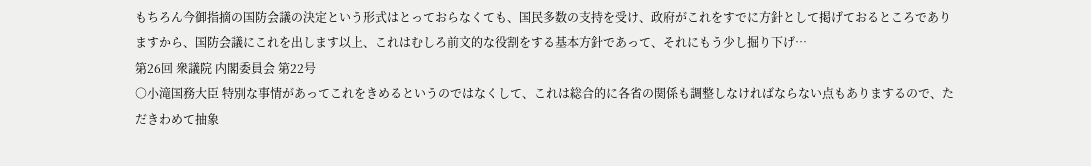もちろん今御指摘の国防会議の決定という形式はとっておらなくても、国民多数の支持を受け、政府がこれをすでに方針として掲げておるところでありますから、国防会議にこれを出します以上、これはむしろ前文的な役割をする基本方針であって、それにもう少し掘り下げ…
第26回 衆議院 内閣委員会 第22号
○小滝国務大臣 特別な事情があってこれをきめるというのではなくして、これは総合的に各省の関係も調整しなければならない点もありまするので、ただきわめて抽象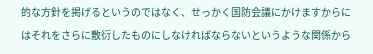的な方針を掲げるというのではなく、せっかく国防会議にかけますからにはそれをさらに敷衍したものにしなければならないというような関係から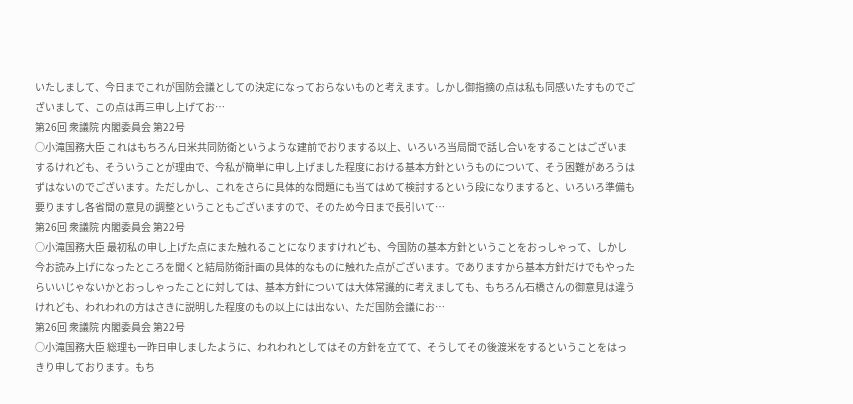いたしまして、今日までこれが国防会議としての決定になっておらないものと考えます。しかし御指摘の点は私も同感いたすものでございまして、この点は再三申し上げてお…
第26回 衆議院 内閣委員会 第22号
○小滝国務大臣 これはもちろん日米共同防衛というような建前でおりまする以上、いろいろ当局間で話し合いをすることはございまするけれども、そういうことが理由で、今私が簡単に申し上げました程度における基本方針というものについて、そう困難があろうはずはないのでございます。ただしかし、これをさらに具体的な問題にも当てはめて検討するという段になりますると、いろいろ準備も要りますし各省間の意見の調整ということもございますので、そのため今日まで長引いて…
第26回 衆議院 内閣委員会 第22号
○小滝国務大臣 最初私の申し上げた点にまた触れることになりますけれども、今国防の基本方針ということをおっしゃって、しかし今お読み上げになったところを聞くと結局防衛計画の具体的なものに触れた点がございます。でありますから基本方針だけでもやったらいいじゃないかとおっしゃったことに対しては、基本方針については大体常識的に考えましても、もちろん石橋さんの御意見は違うけれども、われわれの方はさきに説明した程度のもの以上には出ない、ただ国防会議にお…
第26回 衆議院 内閣委員会 第22号
○小滝国務大臣 総理も一昨日申しましたように、われわれとしてはその方針を立てて、そうしてその後渡米をするということをはっきり申しております。もち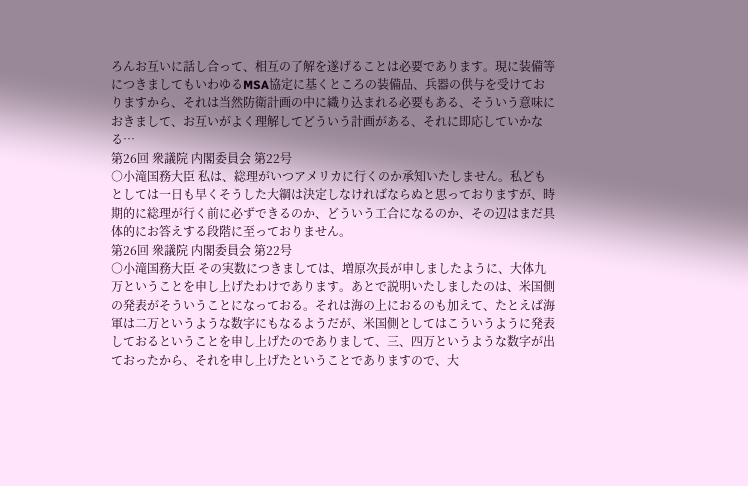ろんお互いに話し合って、相互の了解を遂げることは必要であります。現に装備等につきましてもいわゆるMSA協定に基くところの装備品、兵器の供与を受けておりますから、それは当然防衛計画の中に織り込まれる必要もある、そういう意味におきまして、お互いがよく理解してどういう計画がある、それに即応していかなる…
第26回 衆議院 内閣委員会 第22号
○小滝国務大臣 私は、総理がいつアメリカに行くのか承知いたしません。私どもとしては一日も早くそうした大綱は決定しなければならぬと思っておりますが、時期的に総理が行く前に必ずできるのか、どういう工合になるのか、その辺はまだ具体的にお答えする段階に至っておりません。
第26回 衆議院 内閣委員会 第22号
○小滝国務大臣 その実数につきましては、増原次長が申しましたように、大体九万ということを申し上げたわけであります。あとで説明いたしましたのは、米国側の発表がそういうことになっておる。それは海の上におるのも加えて、たとえば海軍は二万というような数字にもなるようだが、米国側としてはこういうように発表しておるということを申し上げたのでありまして、三、四万というような数字が出ておったから、それを申し上げたということでありますので、大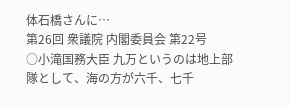体石橋さんに…
第26回 衆議院 内閣委員会 第22号
○小滝国務大臣 九万というのは地上部隊として、海の方が六千、七千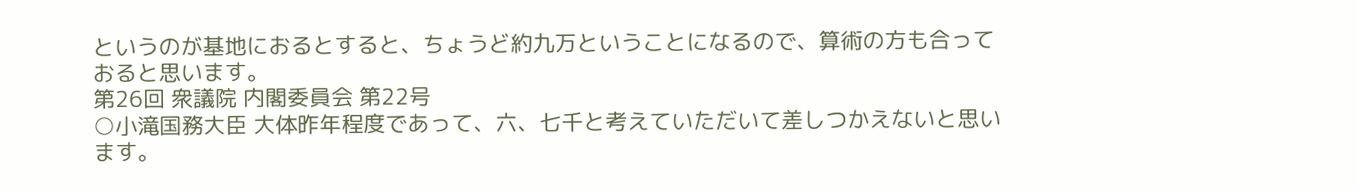というのが基地におるとすると、ちょうど約九万ということになるので、算術の方も合っておると思います。
第26回 衆議院 内閣委員会 第22号
○小滝国務大臣 大体昨年程度であって、六、七千と考えていただいて差しつかえないと思います。